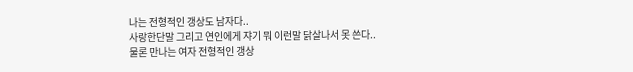나는 전형적인 갱상도 남자다..
사랑한단말 그리고 연인에게 쟈기 뭐 이런말 닭살나서 못 쓴다..
물론 만나는 여자 전형적인 갱상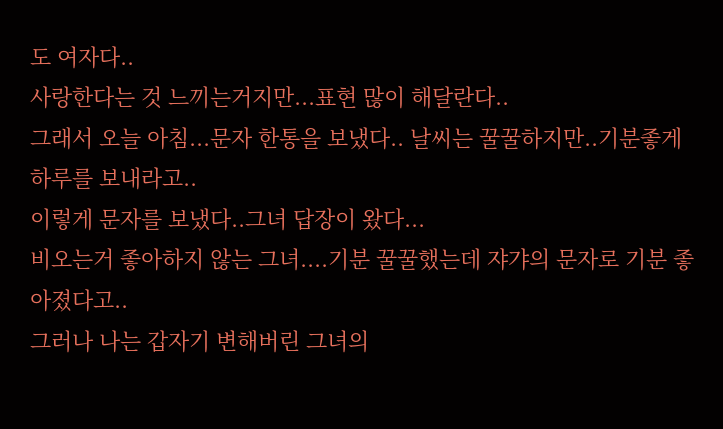도 여자다..
사랑한다는 것 느끼는거지만...표현 많이 해달란다..
그래서 오늘 아침...문자 한통을 보냈다.. 날씨는 꿀꿀하지만..기분좋게 하루를 보내라고..
이렇게 문자를 보냈다..그녀 답장이 왔다...
비오는거 좋아하지 않는 그녀....기분 꿀꿀했는데 쟈갸의 문자로 기분 좋아졌다고..
그러나 나는 갑자기 변해버린 그녀의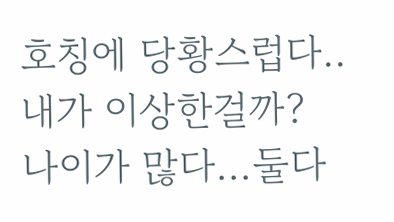호칭에 당황스럽다..
내가 이상한걸까?
나이가 많다...둘다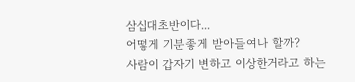삼십대초반이다...
어떻게 기분좋게 받아들여나 할까?
사람이 갑자기 변하고 이상한거라고 하는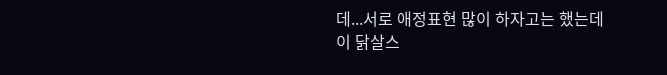데...서로 애정표현 많이 하자고는 했는데
이 닭살스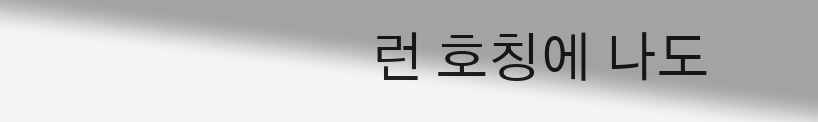런 호칭에 나도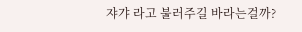쟈갸 라고 불러주길 바라는걸까?